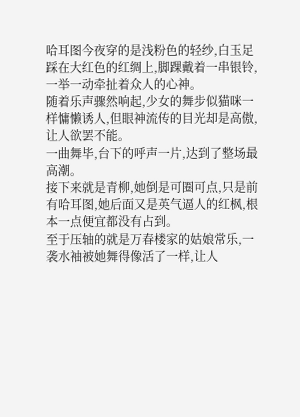哈耳图今夜穿的是浅粉色的轻纱,白玉足踩在大红色的红绸上,脚踝戴着一串银铃,一举一动牵扯着众人的心神。
随着乐声骤然响起,少女的舞步似猫咪一样慵懒诱人,但眼神流传的目光却是高傲,让人欲罢不能。
一曲舞毕,台下的呼声一片,达到了整场最高潮。
接下来就是青柳,她倒是可圈可点,只是前有哈耳图,她后面又是英气逼人的红枫,根本一点便宜都没有占到。
至于压轴的就是万春楼家的姑娘常乐,一袭水袖被她舞得像活了一样,让人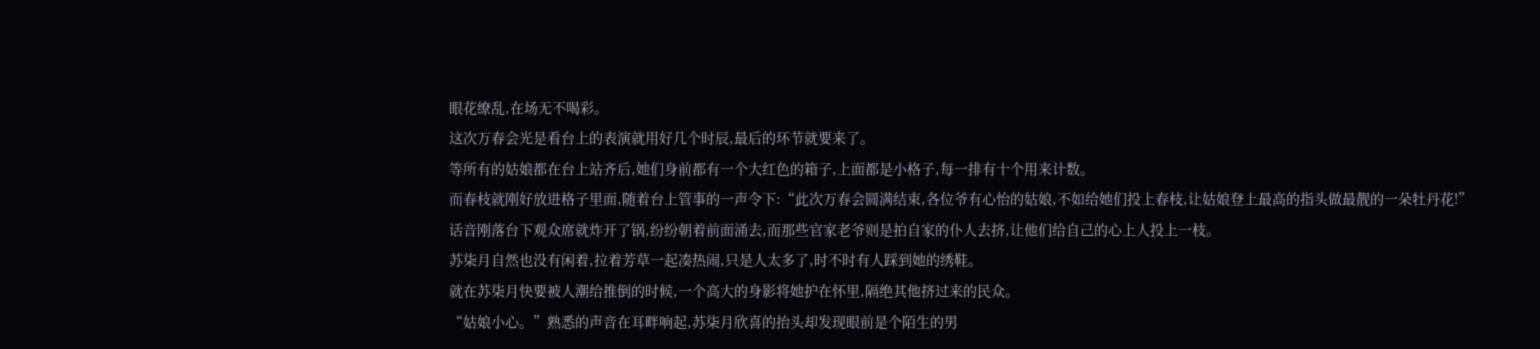眼花缭乱,在场无不喝彩。
这次万春会光是看台上的表演就用好几个时辰,最后的环节就要来了。
等所有的姑娘都在台上站齐后,她们身前都有一个大红色的箱子,上面都是小格子,每一排有十个用来计数。
而春枝就刚好放进格子里面,随着台上管事的一声令下:“此次万春会圆满结束,各位爷有心怡的姑娘,不如给她们投上春枝,让姑娘登上最高的指头做最靓的一朵牡丹花!”
话音刚落台下观众席就炸开了锅,纷纷朝着前面涌去,而那些官家老爷则是拍自家的仆人去挤,让他们给自己的心上人投上一枝。
苏柒月自然也没有闲着,拉着芳草一起凑热闹,只是人太多了,时不时有人踩到她的绣鞋。
就在苏柒月快要被人潮给推倒的时候,一个高大的身影将她护在怀里,隔绝其他挤过来的民众。
“姑娘小心。”熟悉的声音在耳畔响起,苏柒月欣喜的抬头却发现眼前是个陌生的男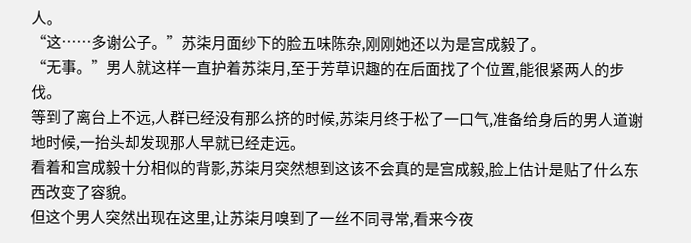人。
“这……多谢公子。”苏柒月面纱下的脸五味陈杂,刚刚她还以为是宫成毅了。
“无事。”男人就这样一直护着苏柒月,至于芳草识趣的在后面找了个位置,能很紧两人的步伐。
等到了离台上不远,人群已经没有那么挤的时候,苏柒月终于松了一口气,准备给身后的男人道谢地时候,一抬头却发现那人早就已经走远。
看着和宫成毅十分相似的背影,苏柒月突然想到这该不会真的是宫成毅,脸上估计是贴了什么东西改变了容貌。
但这个男人突然出现在这里,让苏柒月嗅到了一丝不同寻常,看来今夜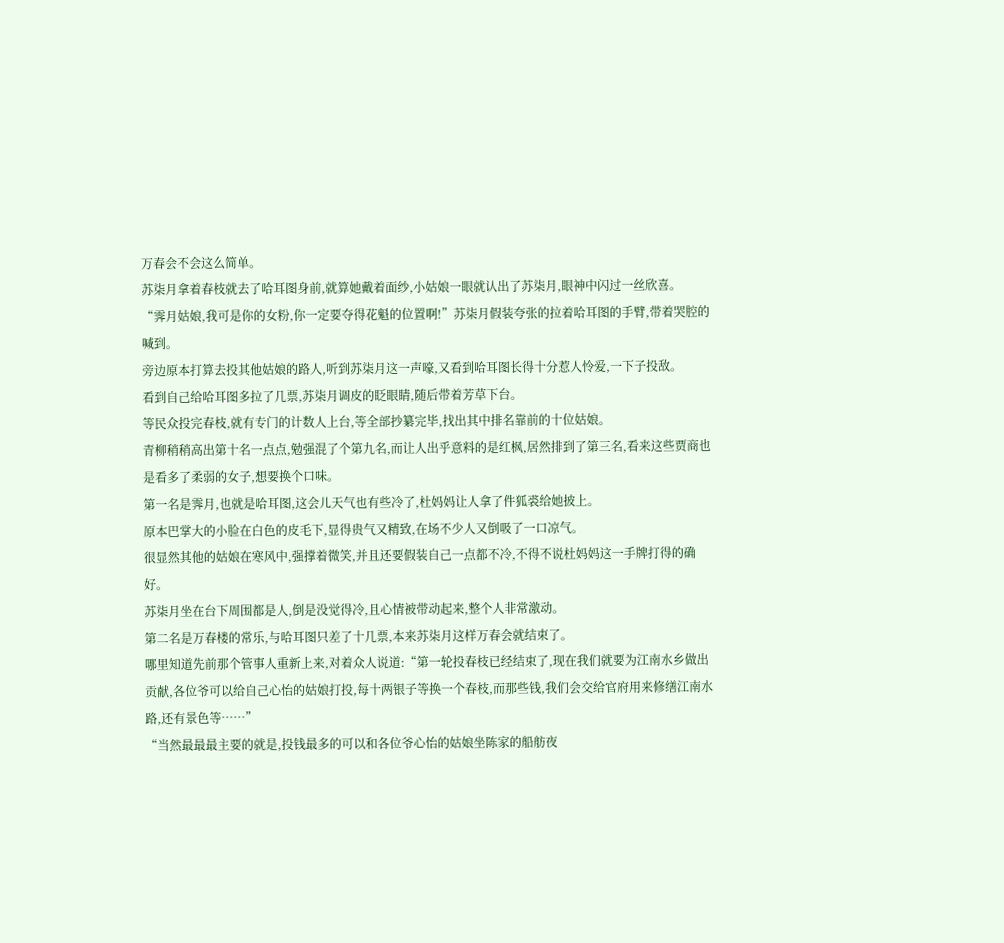万春会不会这么简单。
苏柒月拿着春枝就去了哈耳图身前,就算她戴着面纱,小姑娘一眼就认出了苏柒月,眼神中闪过一丝欣喜。
“霁月姑娘,我可是你的女粉,你一定要夺得花魁的位置啊!”苏柒月假装夸张的拉着哈耳图的手臂,带着哭腔的喊到。
旁边原本打算去投其他姑娘的路人,听到苏柒月这一声嚎,又看到哈耳图长得十分惹人怜爱,一下子投敌。
看到自己给哈耳图多拉了几票,苏柒月调皮的眨眼睛,随后带着芳草下台。
等民众投完春枝,就有专门的计数人上台,等全部抄纂完毕,找出其中排名靠前的十位姑娘。
青柳稍稍高出第十名一点点,勉强混了个第九名,而让人出乎意料的是红枫,居然排到了第三名,看来这些贾商也是看多了柔弱的女子,想要换个口味。
第一名是霁月,也就是哈耳图,这会儿天气也有些冷了,杜妈妈让人拿了件狐裘给她披上。
原本巴掌大的小脸在白色的皮毛下,显得贵气又精致,在场不少人又倒吸了一口凉气。
很显然其他的姑娘在寒风中,强撑着微笑,并且还要假装自己一点都不冷,不得不说杜妈妈这一手牌打得的确好。
苏柒月坐在台下周围都是人,倒是没觉得冷,且心情被带动起来,整个人非常激动。
第二名是万春楼的常乐,与哈耳图只差了十几票,本来苏柒月这样万春会就结束了。
哪里知道先前那个管事人重新上来,对着众人说道:“第一轮投春枝已经结束了,现在我们就要为江南水乡做出贡献,各位爷可以给自己心怡的姑娘打投,每十两银子等换一个春枝,而那些钱,我们会交给官府用来修缮江南水路,还有景色等……”
“当然最最最主要的就是,投钱最多的可以和各位爷心怡的姑娘坐陈家的船舫夜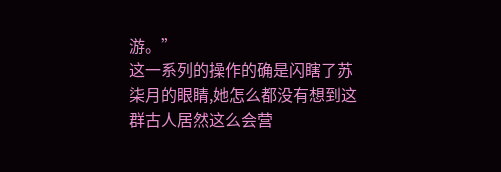游。”
这一系列的操作的确是闪瞎了苏柒月的眼睛,她怎么都没有想到这群古人居然这么会营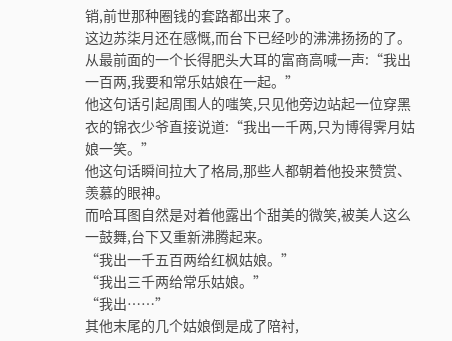销,前世那种圈钱的套路都出来了。
这边苏柒月还在感慨,而台下已经吵的沸沸扬扬的了。
从最前面的一个长得肥头大耳的富商高喊一声:“我出一百两,我要和常乐姑娘在一起。”
他这句话引起周围人的嗤笑,只见他旁边站起一位穿黑衣的锦衣少爷直接说道:“我出一千两,只为博得霁月姑娘一笑。”
他这句话瞬间拉大了格局,那些人都朝着他投来赞赏、羡慕的眼神。
而哈耳图自然是对着他露出个甜美的微笑,被美人这么一鼓舞,台下又重新沸腾起来。
“我出一千五百两给红枫姑娘。”
“我出三千两给常乐姑娘。”
“我出……”
其他末尾的几个姑娘倒是成了陪衬,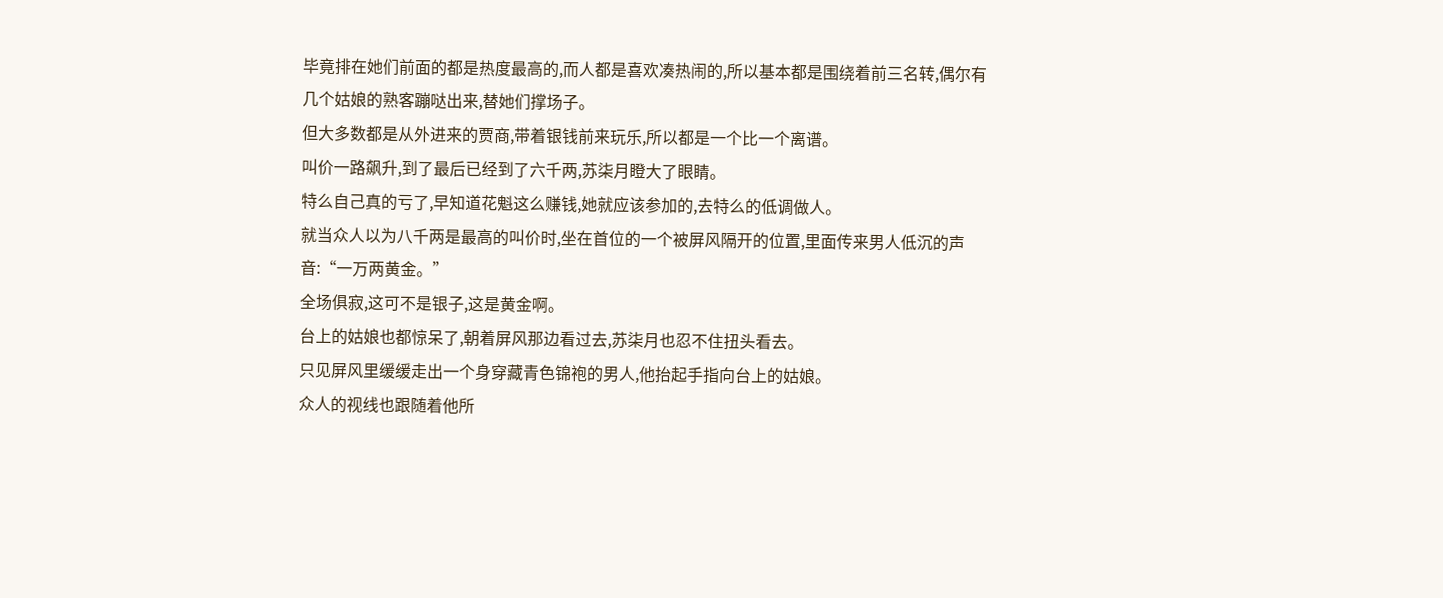毕竟排在她们前面的都是热度最高的,而人都是喜欢凑热闹的,所以基本都是围绕着前三名转,偶尔有几个姑娘的熟客蹦哒出来,替她们撑场子。
但大多数都是从外进来的贾商,带着银钱前来玩乐,所以都是一个比一个离谱。
叫价一路飙升,到了最后已经到了六千两,苏柒月瞪大了眼睛。
特么自己真的亏了,早知道花魁这么赚钱,她就应该参加的,去特么的低调做人。
就当众人以为八千两是最高的叫价时,坐在首位的一个被屏风隔开的位置,里面传来男人低沉的声音:“一万两黄金。”
全场俱寂,这可不是银子,这是黄金啊。
台上的姑娘也都惊呆了,朝着屏风那边看过去,苏柒月也忍不住扭头看去。
只见屏风里缓缓走出一个身穿藏青色锦袍的男人,他抬起手指向台上的姑娘。
众人的视线也跟随着他所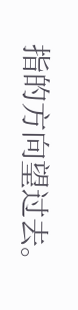指的方向望过去。